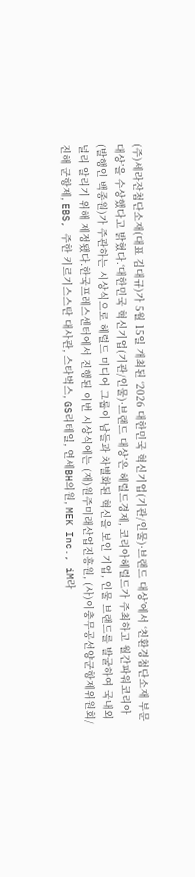(주)세라잔첨단소재(대표 김대규)가 5월 15일 개최된 ‘2026 대한민국 혁신기업(기관/인물)·브랜드 대상’에서 ‘친환경첨단소재 부문 대상’을 수상했다고 밝혔다.‘대한민국 혁신기업(기관/인물)·브랜드 대상’은 헤럴드경제, 코리아헤럴드가 주최하고 월간파워코리아(발행인 백종원)가 주관하는 시상식으로 헤럴드 미디어 그룹이 남들과 차별화된 혁신을 보인 기업, 인물 브랜드를 발굴하여 국내외 널리 알리기 위해 제정됐다.한국프레스센터에서 진행된 이번 시상식에는 (재)원주미래산업진흥원, (사)이충무공선양군항제위원회/진해 군항제, EBS, 주한 키르기스스탄 대사관, 스타벅스, GS리테일, 연세BH의원, MEK Inc., iM라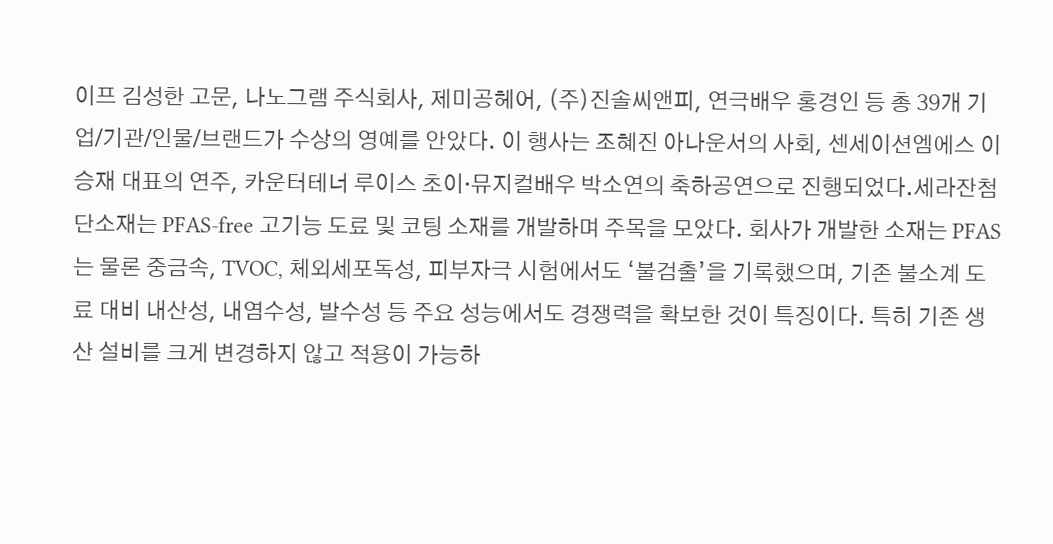이프 김성한 고문, 나노그램 주식회사, 제미공헤어, (주)진솔씨앤피, 연극배우 홍경인 등 총 39개 기업/기관/인물/브랜드가 수상의 영예를 안았다. 이 행사는 조혜진 아나운서의 사회, 센세이션엠에스 이승재 대표의 연주, 카운터테너 루이스 초이·뮤지컬배우 박소연의 축하공연으로 진행되었다.세라잔첨단소재는 PFAS-free 고기능 도료 및 코팅 소재를 개발하며 주목을 모았다. 회사가 개발한 소재는 PFAS는 물론 중금속, TVOC, 체외세포독성, 피부자극 시험에서도 ‘불검출’을 기록했으며, 기존 불소계 도료 대비 내산성, 내염수성, 발수성 등 주요 성능에서도 경쟁력을 확보한 것이 특징이다. 특히 기존 생산 설비를 크게 변경하지 않고 적용이 가능하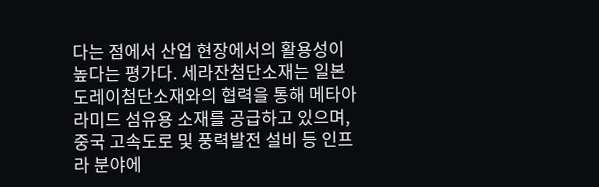다는 점에서 산업 현장에서의 활용성이 높다는 평가다. 세라잔첨단소재는 일본 도레이첨단소재와의 협력을 통해 메타아라미드 섬유용 소재를 공급하고 있으며, 중국 고속도로 및 풍력발전 설비 등 인프라 분야에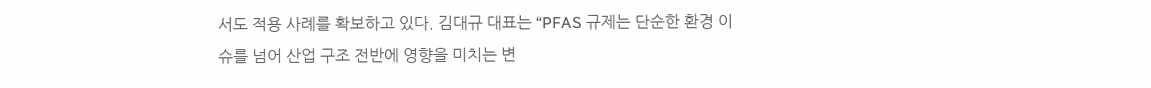서도 적용 사례를 확보하고 있다. 김대규 대표는 “PFAS 규제는 단순한 환경 이슈를 넘어 산업 구조 전반에 영향을 미치는 변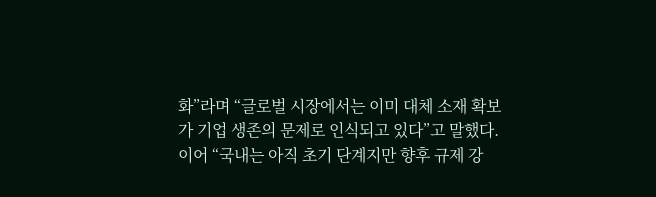화”라며 “글로벌 시장에서는 이미 대체 소재 확보가 기업 생존의 문제로 인식되고 있다”고 말했다. 이어 “국내는 아직 초기 단계지만 향후 규제 강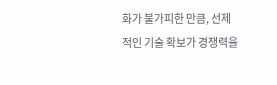화가 불가피한 만큼, 선제적인 기술 확보가 경쟁력을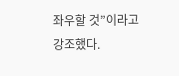좌우할 것”이라고 강조했다.